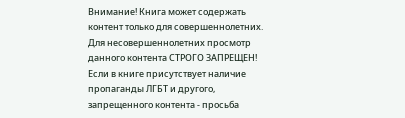Внимание! Книга может содержать контент только для совершеннолетних. Для несовершеннолетних просмотр данного контента СТРОГО ЗАПРЕЩЕН! Если в книге присутствует наличие пропаганды ЛГБТ и другого, запрещенного контента - просьба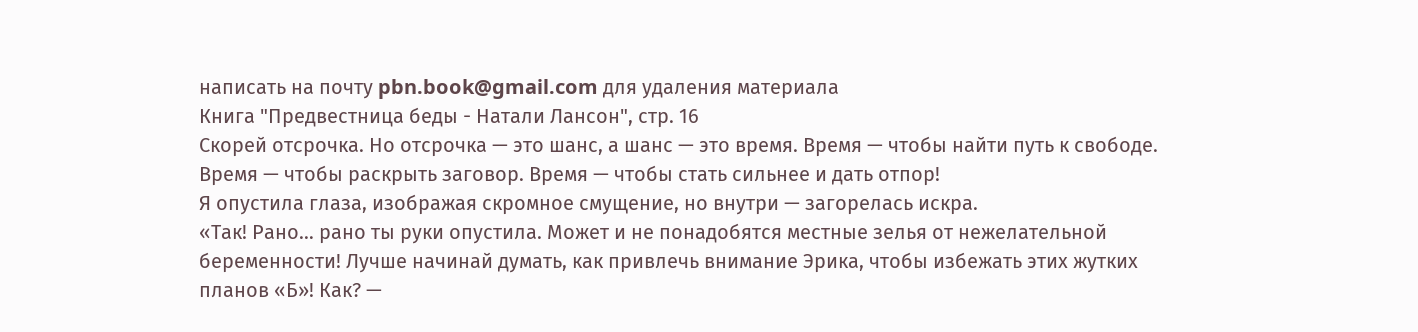написать на почту pbn.book@gmail.com для удаления материала
Книга "Предвестница беды - Натали Лансон", стр. 16
Скорей отсрочка. Но отсрочка — это шанс, а шанс — это время. Время — чтобы найти путь к свободе. Время — чтобы раскрыть заговор. Время — чтобы стать сильнее и дать отпор!
Я опустила глаза, изображая скромное смущение, но внутри — загорелась искра.
«Так! Рано… рано ты руки опустила. Может и не понадобятся местные зелья от нежелательной беременности! Лучше начинай думать, как привлечь внимание Эрика, чтобы избежать этих жутких планов «Б»! Как? —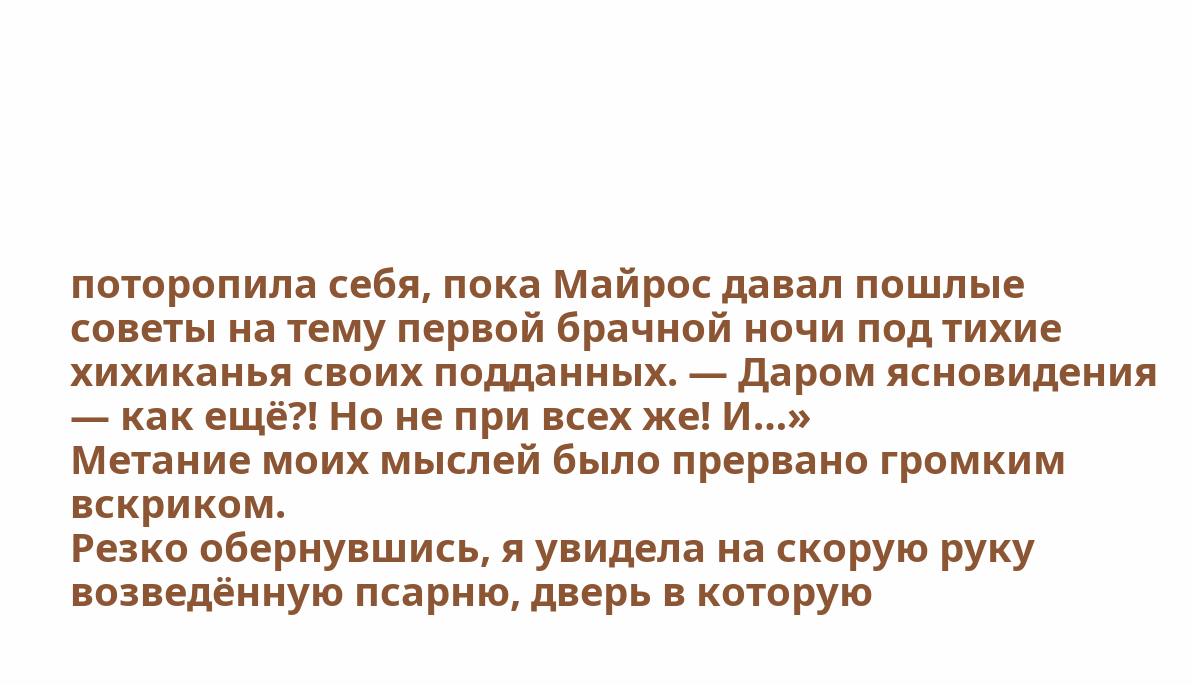поторопила себя, пока Майрос давал пошлые советы на тему первой брачной ночи под тихие хихиканья своих подданных. — Даром ясновидения — как ещё?! Но не при всех же! И…»
Метание моих мыслей было прервано громким вскриком.
Резко обернувшись, я увидела на скорую руку возведённую псарню, дверь в которую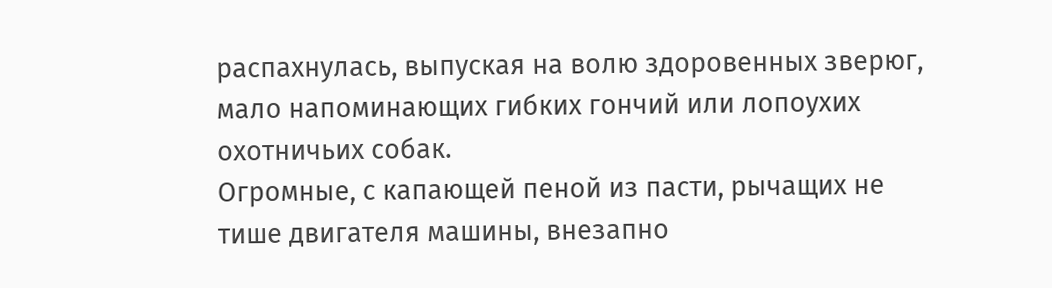распахнулась, выпуская на волю здоровенных зверюг, мало напоминающих гибких гончий или лопоухих охотничьих собак.
Огромные, с капающей пеной из пасти, рычащих не тише двигателя машины, внезапно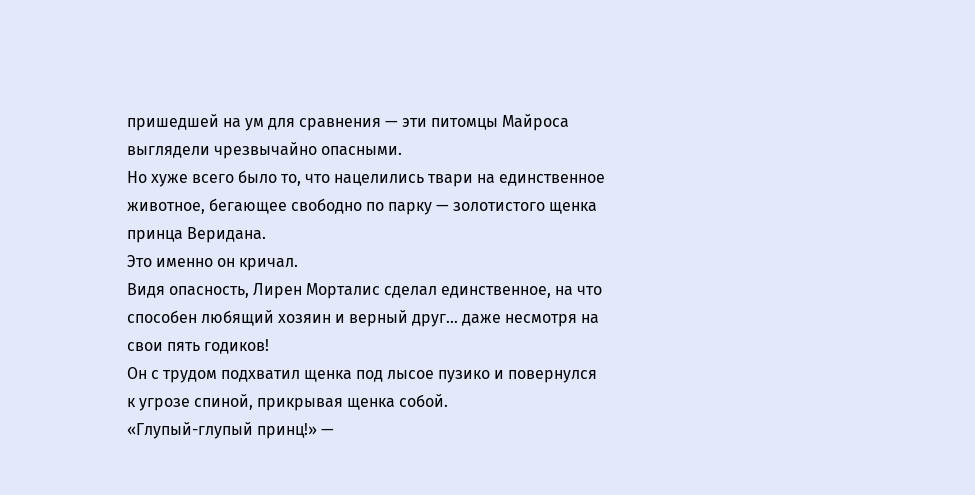пришедшей на ум для сравнения — эти питомцы Майроса выглядели чрезвычайно опасными.
Но хуже всего было то, что нацелились твари на единственное животное, бегающее свободно по парку — золотистого щенка принца Веридана.
Это именно он кричал.
Видя опасность, Лирен Морталис сделал единственное, на что способен любящий хозяин и верный друг… даже несмотря на свои пять годиков!
Он с трудом подхватил щенка под лысое пузико и повернулся к угрозе спиной, прикрывая щенка собой.
«Глупый-глупый принц!» —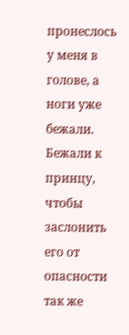пронеслось у меня в голове, а ноги уже бежали.
Бежали к принцу, чтобы заслонить его от опасности так же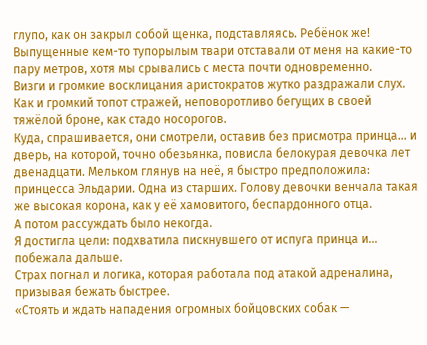глупо, как он закрыл собой щенка, подставляясь. Ребёнок же!
Выпущенные кем-то тупорылым твари отставали от меня на какие-то пару метров, хотя мы срывались с места почти одновременно.
Визги и громкие восклицания аристократов жутко раздражали слух.
Как и громкий топот стражей, неповоротливо бегущих в своей тяжёлой броне, как стадо носорогов.
Куда, спрашивается, они смотрели, оставив без присмотра принца… и дверь, на которой, точно обезьянка, повисла белокурая девочка лет двенадцати. Мельком глянув на неё, я быстро предположила: принцесса Эльдарии. Одна из старших. Голову девочки венчала такая же высокая корона, как у её хамовитого, беспардонного отца.
А потом рассуждать было некогда.
Я достигла цели: подхватила пискнувшего от испуга принца и… побежала дальше.
Страх погнал и логика, которая работала под атакой адреналина, призывая бежать быстрее.
«Стоять и ждать нападения огромных бойцовских собак —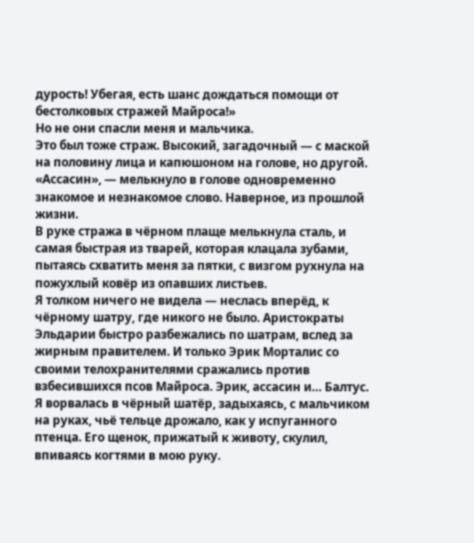дурость! Убегая, есть шанс дождаться помощи от бестолковых стражей Майроса!»
Но не они спасли меня и мальчика.
Это был тоже страж. Высокий, загадочный — с маской на половину лица и капюшоном на голове, но другой.
«Ассасин», — мелькнуло в голове одновременно знакомое и незнакомое слово. Наверное, из прошлой жизни.
В руке стража в чёрном плаще мелькнула сталь, и самая быстрая из тварей, которая клацала зубами, пытаясь схватить меня за пятки, с визгом рухнула на пожухлый ковёр из опавших листьев.
Я толком ничего не видела — неслась вперёд, к чёрному шатру, где никого не было. Аристократы Эльдарии быстро разбежались по шатрам, вслед за жирным правителем. И только Эрик Морталис со своими телохранителями сражались против взбесившихся псов Майроса. Эрик, ассасин и… Балтус.
Я ворвалась в чёрный шатёр, задыхаясь, с мальчиком на руках, чьё тельце дрожало, как у испуганного птенца. Его щенок, прижатый к животу, скулил, впиваясь когтями в мою руку.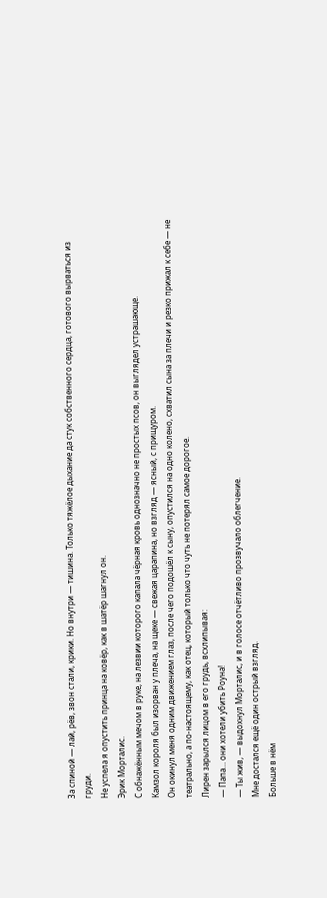За спиной — лай, рёв, звон стали, крики. Но внутри — тишина. Только тяжёлое дыхание да стук собственного сердца, готового вырваться из груди.
Не успела я опустить принца на ковёр, как в шатёр шагнул он.
Эрик Морталис.
С обнажённым мечом в руке, на лезвии которого капала чёрная кровь однозначно не простых псов, он выглядел устрашающе.
Камзол короля был изорван у плеча, на щеке — свежая царапина, но взгляд — ясный, с прищуром.
Он окинул меня одним движением глаз, после чего подошёл к сыну, опустился на одно колено, схватил сына за плечи и резко прижал к себе — не театрально, а по-настоящему, как отец, который только что чуть не потерял самое дорогое.
Лирен зарылся лицом в его грудь, всхлипывая:
— Папа… они хотели убить Роуна!
— Ты жив, — выдохнул Морталис, и в голосе отчётливо прозвучало облегчение.
Мне достался ещё один острый взгляд.
Больше в нём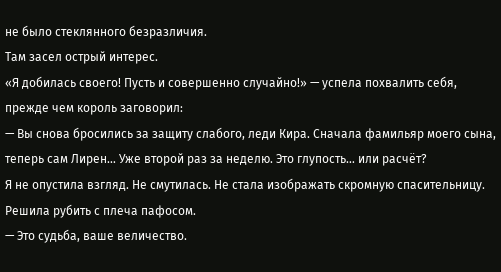не было стеклянного безразличия.
Там засел острый интерес.
«Я добилась своего! Пусть и совершенно случайно!» — успела похвалить себя, прежде чем король заговорил:
— Вы снова бросились за защиту слабого, леди Кира. Сначала фамильяр моего сына, теперь сам Лирен… Уже второй раз за неделю. Это глупость… или расчёт?
Я не опустила взгляд. Не смутилась. Не стала изображать скромную спасительницу.
Решила рубить с плеча пафосом.
— Это судьба, ваше величество.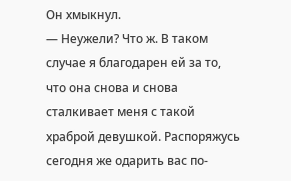Он хмыкнул.
— Неужели? Что ж. В таком случае я благодарен ей за то, что она снова и снова сталкивает меня с такой храброй девушкой. Распоряжусь сегодня же одарить вас по-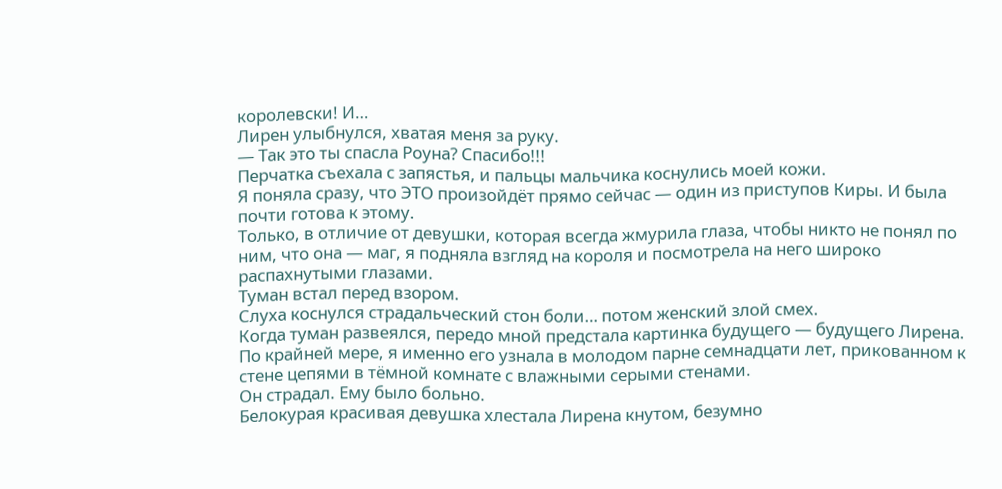королевски! И…
Лирен улыбнулся, хватая меня за руку.
— Так это ты спасла Роуна? Спасибо!!!
Перчатка съехала с запястья, и пальцы мальчика коснулись моей кожи.
Я поняла сразу, что ЭТО произойдёт прямо сейчас — один из приступов Киры. И была почти готова к этому.
Только, в отличие от девушки, которая всегда жмурила глаза, чтобы никто не понял по ним, что она — маг, я подняла взгляд на короля и посмотрела на него широко распахнутыми глазами.
Туман встал перед взором.
Слуха коснулся страдальческий стон боли… потом женский злой смех.
Когда туман развеялся, передо мной предстала картинка будущего — будущего Лирена.
По крайней мере, я именно его узнала в молодом парне семнадцати лет, прикованном к стене цепями в тёмной комнате с влажными серыми стенами.
Он страдал. Ему было больно.
Белокурая красивая девушка хлестала Лирена кнутом, безумно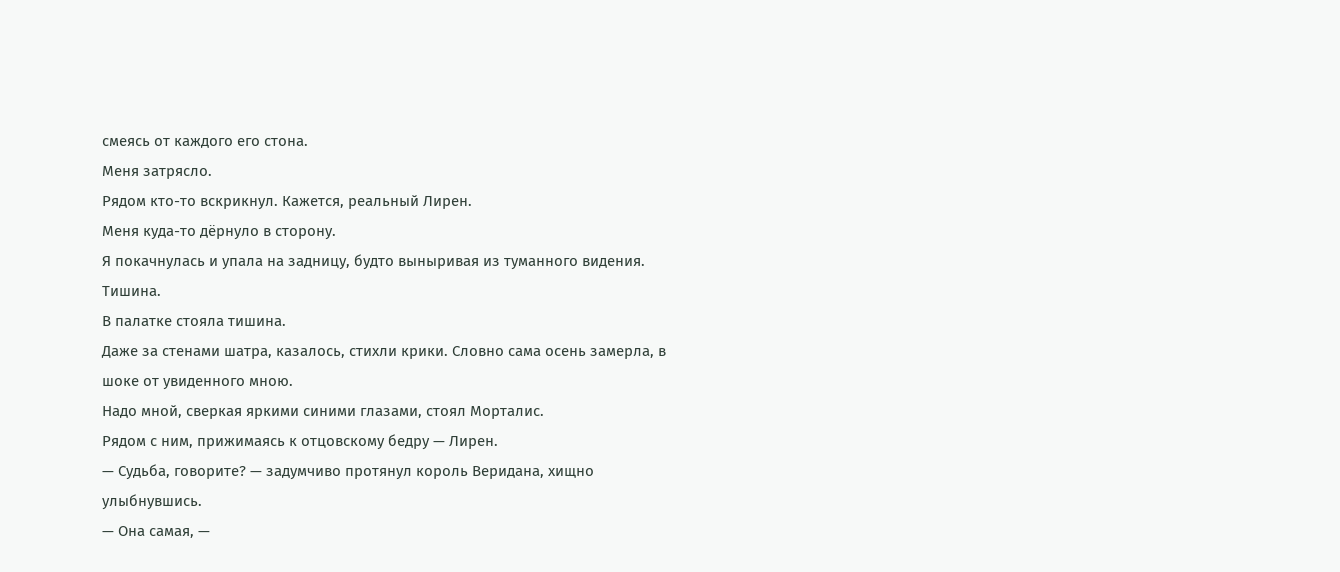смеясь от каждого его стона.
Меня затрясло.
Рядом кто-то вскрикнул. Кажется, реальный Лирен.
Меня куда-то дёрнуло в сторону.
Я покачнулась и упала на задницу, будто выныривая из туманного видения.
Тишина.
В палатке стояла тишина.
Даже за стенами шатра, казалось, стихли крики. Словно сама осень замерла, в шоке от увиденного мною.
Надо мной, сверкая яркими синими глазами, стоял Морталис.
Рядом с ним, прижимаясь к отцовскому бедру — Лирен.
— Судьба, говорите? — задумчиво протянул король Веридана, хищно улыбнувшись.
— Она самая, —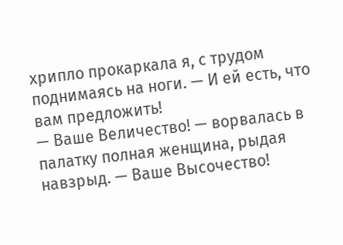хрипло прокаркала я, с трудом поднимаясь на ноги. — И ей есть, что вам предложить!
— Ваше Величество! — ворвалась в палатку полная женщина, рыдая навзрыд. — Ваше Высочество!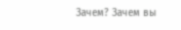Зачем? Зачем вы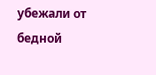убежали от бедной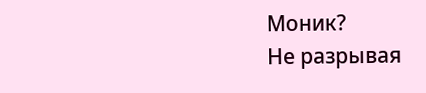Моник?
Не разрывая